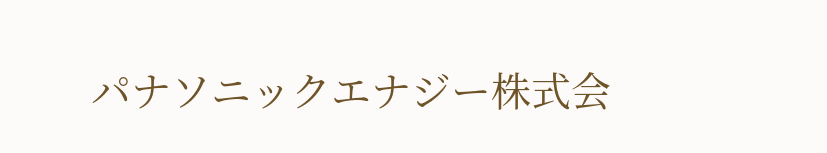パナソニックエナジー株式会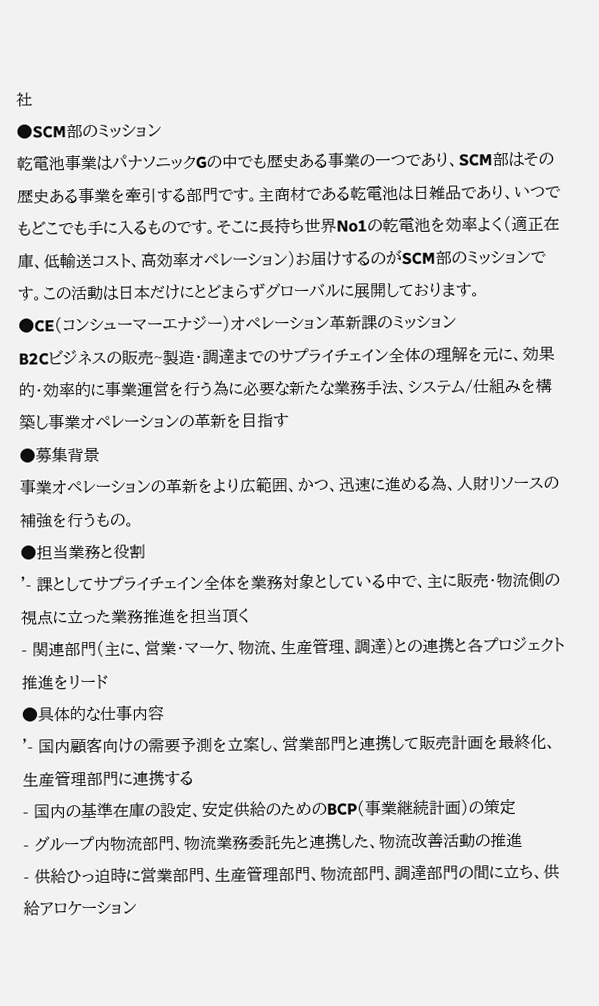社
●SCM部のミッション
乾電池事業はパナソニックGの中でも歴史ある事業の一つであり、SCM部はその歴史ある事業を牽引する部門です。主商材である乾電池は日雑品であり、いつでもどこでも手に入るものです。そこに長持ち世界No1の乾電池を効率よく(適正在庫、低輸送コスト、高効率オペレーション)お届けするのがSCM部のミッションです。この活動は日本だけにとどまらずグローバルに展開しております。
●CE(コンシューマーエナジー)オペレーション革新課のミッション
B2Cビジネスの販売~製造・調達までのサプライチェイン全体の理解を元に、効果的・効率的に事業運営を行う為に必要な新たな業務手法、システム/仕組みを構築し事業オペレーションの革新を目指す
●募集背景
事業オペレーションの革新をより広範囲、かつ、迅速に進める為、人財リソースの補強を行うもの。
●担当業務と役割
'- 課としてサプライチェイン全体を業務対象としている中で、主に販売・物流側の視点に立った業務推進を担当頂く
- 関連部門(主に、営業・マーケ、物流、生産管理、調達)との連携と各プロジェクト推進をリード
●具体的な仕事内容
'- 国内顧客向けの需要予測を立案し、営業部門と連携して販売計画を最終化、生産管理部門に連携する
- 国内の基準在庫の設定、安定供給のためのBCP(事業継続計画)の策定
- グループ内物流部門、物流業務委託先と連携した、物流改善活動の推進
- 供給ひっ迫時に営業部門、生産管理部門、物流部門、調達部門の間に立ち、供給アロケーション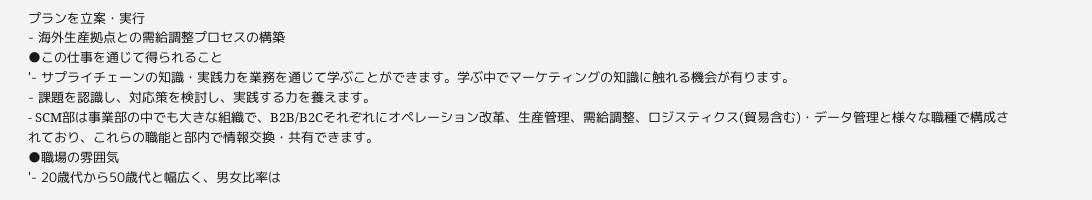プランを立案・実行
- 海外生産拠点との需給調整プロセスの構築
●この仕事を通じて得られること
'- サプライチェーンの知識・実践力を業務を通じて学ぶことができます。学ぶ中でマーケティングの知識に触れる機会が有ります。
- 課題を認識し、対応策を検討し、実践する力を養えます。
- SCM部は事業部の中でも大きな組織で、B2B/B2Cそれぞれにオペレーション改革、生産管理、需給調整、ロジスティクス(貿易含む)・データ管理と様々な職種で構成されており、これらの職能と部内で情報交換・共有できます。
●職場の雰囲気
'- 20歳代から50歳代と幅広く、男女比率は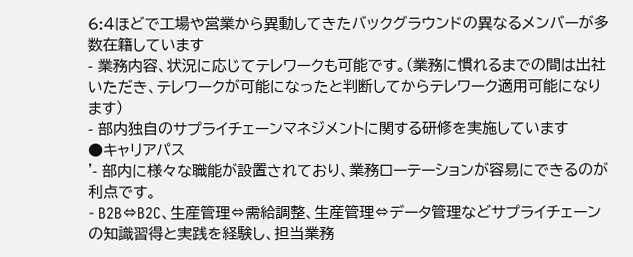6:4ほどで工場や営業から異動してきたバックグラウンドの異なるメンバーが多数在籍しています
- 業務内容、状況に応じてテレワークも可能です。(業務に慣れるまでの間は出社いただき、テレワークが可能になったと判断してからテレワーク適用可能になります)
- 部内独自のサプライチェーンマネジメントに関する研修を実施しています
●キャリアパス
'- 部内に様々な職能が設置されており、業務ローテーションが容易にできるのが利点です。
- B2B⇔B2C、生産管理⇔需給調整、生産管理⇔データ管理などサプライチェーンの知識習得と実践を経験し、担当業務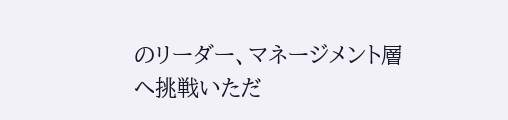のリーダー、マネージメント層へ挑戦いただ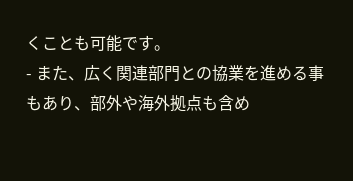くことも可能です。
- また、広く関連部門との協業を進める事もあり、部外や海外拠点も含め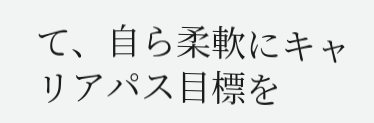て、自ら柔軟にキャリアパス目標を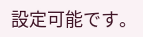設定可能です。